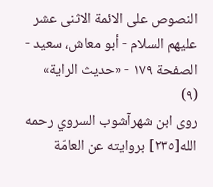النصوص على الائمة الاثنى عشر عليهم السلام - أبو معاش، سعيد - الصفحة ١٧٩ - «حديث الراية»
(٩)
روى ابن شهرآشوب السروي رحمه الله[٢٣٥] بروايته عن العامّة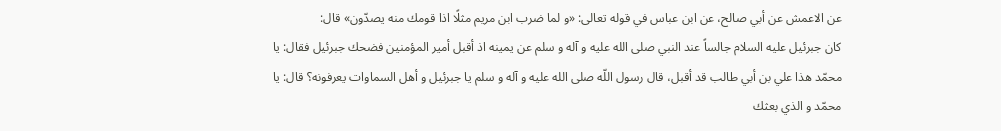عن الاعمش عن أبي صالح، عن ابن عباس في قوله تعالى: «و لما ضرب ابن مريم مثلًا اذا قومك منه يصدّون» قال:
كان جبرئيل عليه السلام جالساً عند النبي صلى الله عليه و آله و سلم عن يمينه اذ أقبل أمير المؤمنين فضحك جبرئيل فقال: يا محمّد هذا علي بن أبي طالب قد أقبل، قال رسول اللّه صلى الله عليه و آله و سلم يا جبرئيل و أهل السماوات يعرفونه؟ قال: يا محمّد و الذي بعثك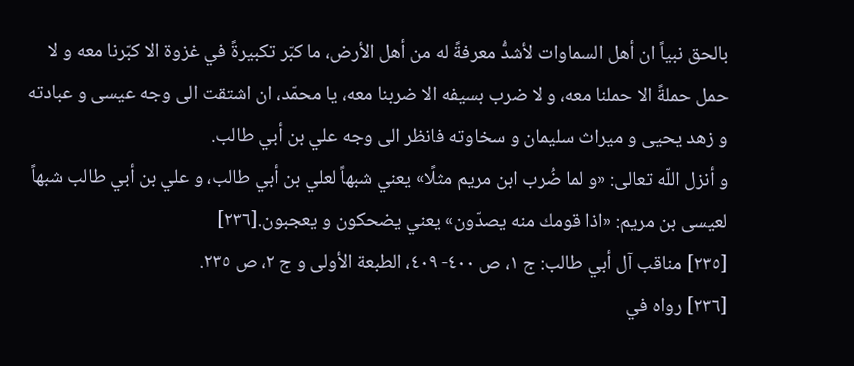بالحق نبياً ان أهل السماوات لأشدُّ معرفةً له من أهل الأرض، ما كبّر تكبيرةً في غزوة الا كبّرنا معه و لا حمل حملةً الا حملنا معه، و لا ضرب بسيفه الا ضربنا معه، يا محمّد، ان اشتقت الى وجه عيسى و عبادته و زهد يحيى و ميراث سليمان و سخاوته فانظر الى وجه علي بن أبي طالب.
و أنزل اللّه تعالى: «و لما ضُرب ابن مريم مثلًا» يعني شبهاً لعلي بن أبي طالب، و علي بن أبي طالب شبهاً لعيسى بن مريم: «اذا قومك منه يصدّون» يعني يضحكون و يعجبون.[٢٣٦]
[٢٣٥] مناقب آل أبي طالب: ج ١، ص ٤٠٠- ٤٠٩، الطبعة الأولى و ج ٢، ص ٢٣٥.
[٢٣٦] رواه في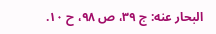البحار عنه: ج ٣٩، ص ٩٨، ح ١٠.